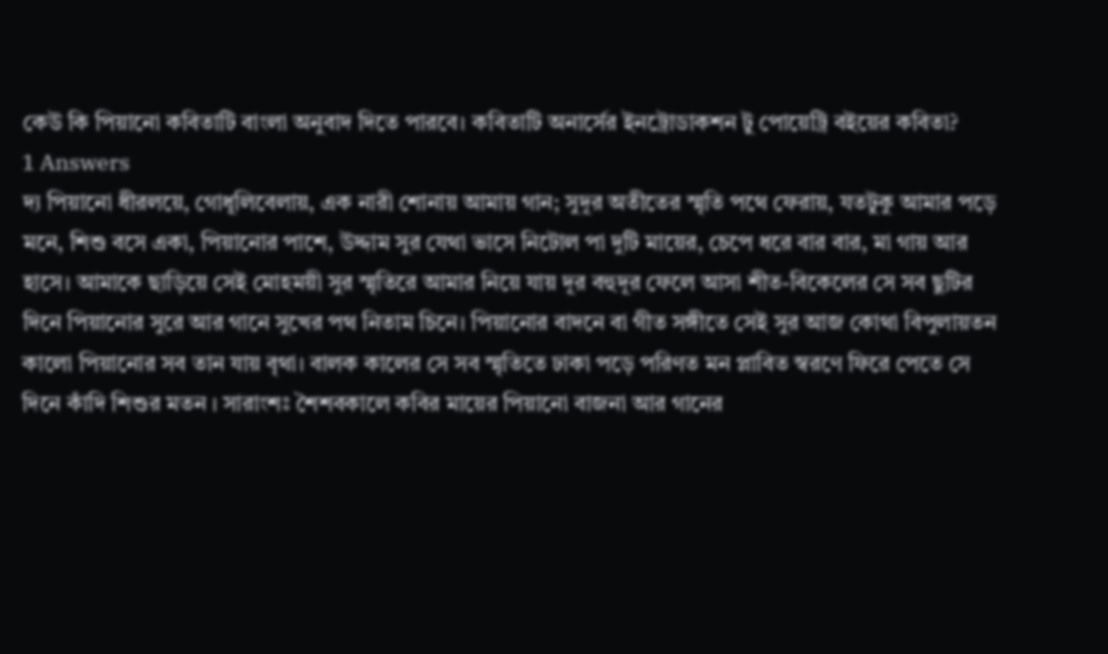কেউ কি পিয়ানো কবিতাটি বাংলা অনুবাদ দিতে পারবে। কবিতাটি অনার্সের ইনট্রোডাকশন টু পোয়েট্রি বইয়ের কবিতা?
1 Answers
দ্য পিয়ানো ধীরলয়ে, গোধূলিবেলায়, এক নারী শোনায় আমায় গান; সুদূর অতীতের স্মৃতি পথে ফেরায়, যতটুকু আমার পড়ে মনে, শিশু বসে একা, পিয়ানোর পাশে, উদ্দাম সুর যেথা ভাসে নিটোল পা দুটি মায়ের, চেপে ধরে বার বার, মা গায় আর হাসে। আমাকে ছাড়িয়ে সেই মোহময়ী সুর স্মৃতিরে আমার নিয়ে যায় দূর বহুদূর ফেলে আসা শীত-বিকেলের সে সব ছুটির দিনে পিয়ানোর সুরে আর গানে সুখের পথ নিতাম চিনে। পিয়ানোর বাদনে বা গীত সঙ্গীতে সেই সুর আজ কোথা বিপুলায়তন কালো পিয়ানোর সব তান যায় বৃথা। বালক কালের সে সব স্মৃতিতে ঢাকা পড়ে পরিণত মন প্লাবিত স্বরণে ফিরে পেতে সে দিনে কাঁদি শিশুর মতন । সারাংশঃ শৈশবকালে কবির মায়ের পিয়ানো বাজনা আর গানের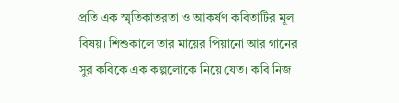প্রতি এক স্মৃতিকাতরতা ও আকর্ষণ কবিতাটির মূল বিষয়। শিশুকালে তার মায়ের পিয়ানো আর গানের সুর কবিকে এক কল্পলোকে নিয়ে যেত। কবি নিজ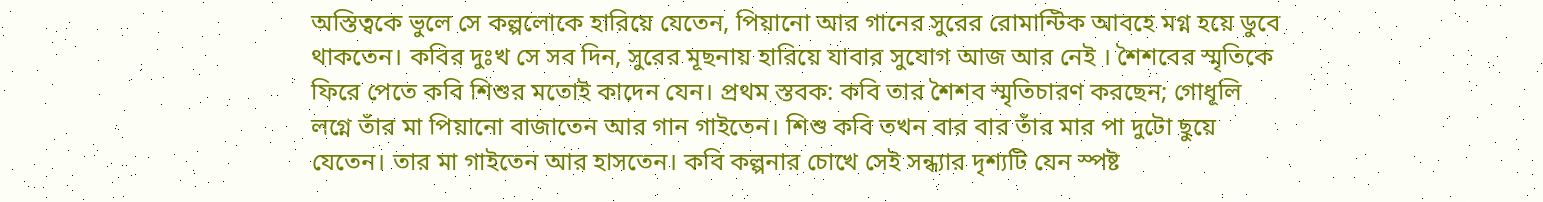অস্তিত্বকে ভুলে সে কল্পলোকে হারিয়ে যেতেন, পিয়ানো আর গানের সুরের রোমান্টিক আবহে মগ্ন হয়ে ডুবে থাকতেন। কবির দুঃখ সে সব দিন, সুরের মূছনায় হারিয়ে যাবার সুযোগ আজ আর নেই । শৈশবের স্মৃতিকে ফিরে পেতে কবি শিশুর মতোই কাদেন যেন। প্রথম স্তবক: কবি তার শৈশব স্মৃতিচারণ করছেন; গোধূলি লগ্নে তাঁর মা পিয়ানো বাজাতেন আর গান গাইতেন। শিশু কবি তখন বার বার তাঁর মার পা দুটো ছুয়ে যেতেন। তার মা গাইতেন আর হাসতেন। কবি কল্পনার চোখে সেই সন্ধ্যার দৃশ্যটি যেন স্পষ্ট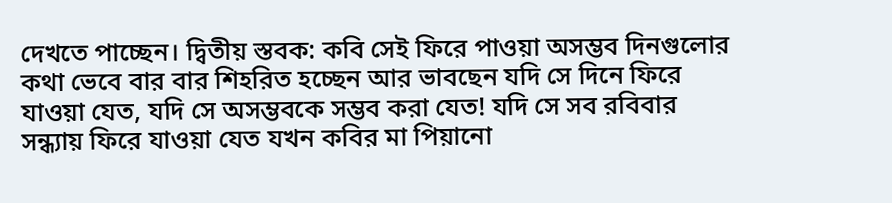দেখতে পাচ্ছেন। দ্বিতীয় স্তবক: কবি সেই ফিরে পাওয়া অসম্ভব দিনগুলোর কথা ভেবে বার বার শিহরিত হচ্ছেন আর ভাবছেন যদি সে দিনে ফিরে যাওয়া যেত, যদি সে অসম্ভবকে সম্ভব করা যেত! যদি সে সব রবিবার সন্ধ্যায় ফিরে যাওয়া যেত যখন কবির মা পিয়ানো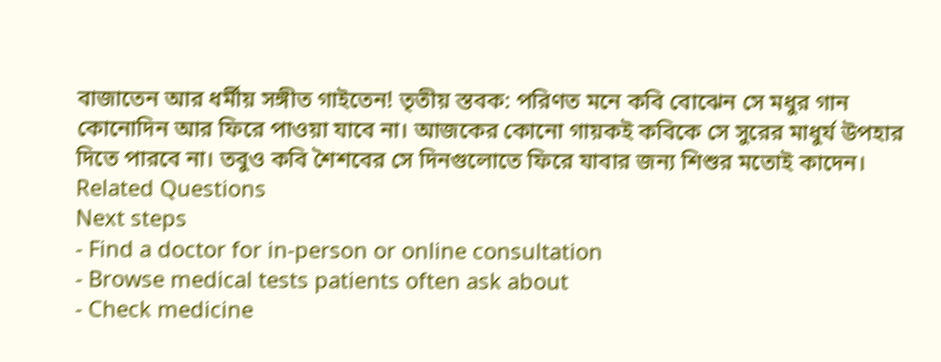বাজাতেন আর ধর্মীয় সঙ্গীত গাইতেন! তৃতীয় স্তবক: পরিণত মনে কবি বোঝেন সে মধুর গান কোনোদিন আর ফিরে পাওয়া যাবে না। আজকের কোনো গায়কই কবিকে সে সুরের মাধুর্য উপহার দিতে পারবে না। তবুও কবি শৈশবের সে দিনগুলোতে ফিরে যাবার জন্য শিশুর মতোই কাদেন।
Related Questions
Next steps
- Find a doctor for in-person or online consultation
- Browse medical tests patients often ask about
- Check medicine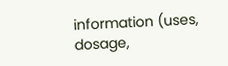information (uses, dosage,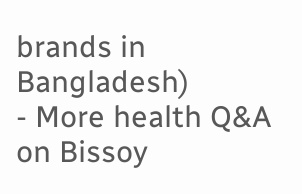brands in Bangladesh)
- More health Q&A on Bissoy